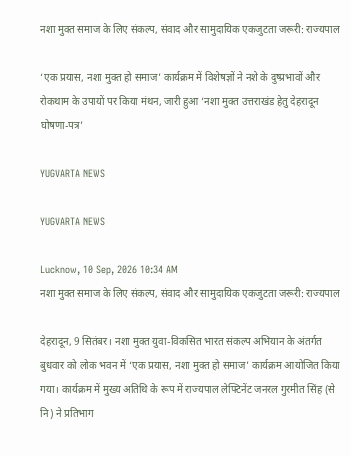नशा मुक्त समाज के लिए संकल्प, संवाद और सामुदायिक एकजुटता जरूरी: राज्यपाल

‘एक प्रयास, नशा मुक्त हो समाज’ कार्यक्रम में विशेषज्ञों ने नशे के दुष्प्रभावों और रोकथाम के उपायों पर किया मंथन, जारी हुआ ‘नशा मुक्त उत्तराखंड हेतु देहरादून घोषणा-पत्र’

YUGVARTA NEWS

YUGVARTA NEWS

Lucknow, 10 Sep, 2026 10:34 AM
नशा मुक्त समाज के लिए संकल्प, संवाद और सामुदायिक एकजुटता जरूरी: राज्यपाल

देहरादून, 9 सितंबर। नशा मुक्त युवा-विकसित भारत संकल्प अभियान के अंतर्गत बुधवार को लोक भवन में ‘एक प्रयास, नशा मुक्त हो समाज’ कार्यक्रम आयोजित किया गया। कार्यक्रम में मुख्य अतिथि के रूप में राज्यपाल लेफ्टिनेंट जनरल गुरमीत सिंह (से नि) ने प्रतिभाग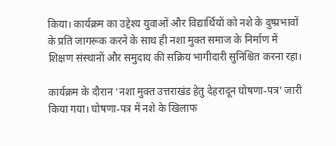किया। कार्यक्रम का उद्देश्य युवाओं और विद्यार्थियों को नशे के दुष्प्रभावों के प्रति जागरूक करने के साथ ही नशा मुक्त समाज के निर्माण में शिक्षण संस्थानों और समुदाय की सक्रिय भागीदारी सुनिश्चित करना रहा।

कार्यक्रम के दौरान ‘नशा मुक्त उत्तराखंड हेतु देहरादून घोषणा-पत्र’ जारी किया गया। घोषणा-पत्र में नशे के खिलाफ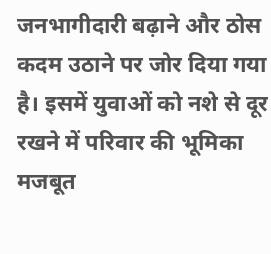जनभागीदारी बढ़ाने और ठोस कदम उठाने पर जोर दिया गया है। इसमें युवाओं को नशे से दूर रखने में परिवार की भूमिका मजबूत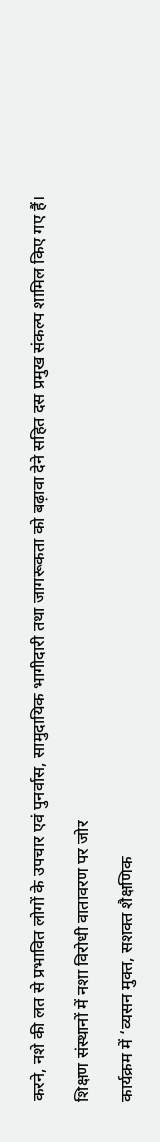करने, नशे की लत से प्रभावित लोगों के उपचार एवं पुनर्वास, सामुदायिक भागीदारी तथा जागरूकता को बढ़ावा देने सहित दस प्रमुख संकल्प शामिल किए गए हैं।

शिक्षण संस्थानों में नशा विरोधी वातावरण पर जोर

कार्यक्रम में ‘व्यसन मुक्त, सशक्त शैक्षणिक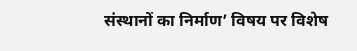संस्थानों का निर्माण’ विषय पर विशेष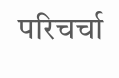परिचर्चा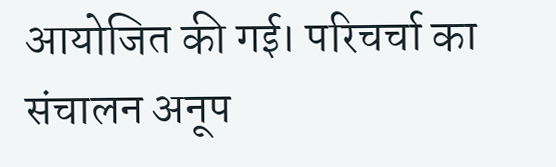आयोजित की गई। परिचर्चा का संचालन अनूप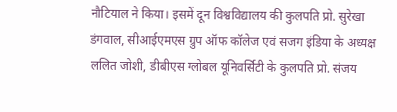नौटियाल ने किया। इसमें दून विश्वविद्यालय की कुलपति प्रो. सुरेखा डंगवाल, सीआईएमएस ग्रुप ऑफ कॉलेज एवं सजग इंडिया के अध्यक्ष ललित जोशी, डीबीएस ग्लोबल यूनिवर्सिटी के कुलपति प्रो. संजय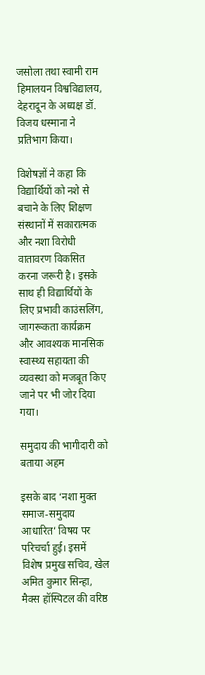जसोला तथा स्वामी राम हिमालयन विश्वविद्यालय, देहरादून के अध्यक्ष डॉ. विजय धस्माना ने प्रतिभाग किया।

विशेषज्ञों ने कहा कि विद्यार्थियों को नशे से बचाने के लिए शिक्षण संस्थानों में सकारात्मक और नशा विरोधी वातावरण विकसित करना जरूरी है। इसके साथ ही विद्यार्थियों के लिए प्रभावी काउंसलिंग, जागरूकता कार्यक्रम और आवश्यक मानसिक स्वास्थ्य सहायता की व्यवस्था को मजबूत किए जाने पर भी जोर दिया गया।

समुदाय की भागीदारी को बताया अहम

इसके बाद ‘नशा मुक्त समाज-समुदाय आधारित’ विषय पर परिचर्चा हुई। इसमें विशेष प्रमुख सचिव, खेल अमित कुमार सिन्हा, मैक्स हॉस्पिटल की वरिष्ठ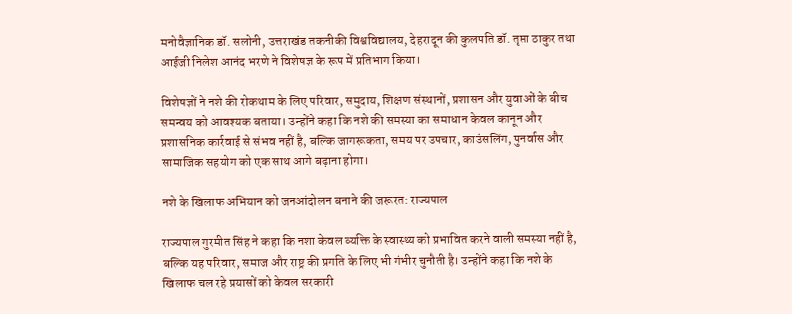मनोवैज्ञानिक डॉ. सलोनी, उत्तराखंड तकनीकी विश्वविद्यालय, देहरादून की कुलपति डॉ. तृप्ता ठाकुर तथा आईजी निलेश आनंद भरणे ने विशेषज्ञ के रूप में प्रतिभाग किया।

विशेषज्ञों ने नशे की रोकथाम के लिए परिवार, समुदाय, शिक्षण संस्थानों, प्रशासन और युवाओं के बीच समन्वय को आवश्यक बताया। उन्होंने कहा कि नशे की समस्या का समाधान केवल कानून और प्रशासनिक कार्रवाई से संभव नहीं है, बल्कि जागरूकता, समय पर उपचार, काउंसलिंग, पुनर्वास और सामाजिक सहयोग को एक साथ आगे बढ़ाना होगा।

नशे के खिलाफ अभियान को जनआंदोलन बनाने की जरूरत: राज्यपाल

राज्यपाल गुरमीत सिंह ने कहा कि नशा केवल व्यक्ति के स्वास्थ्य को प्रभावित करने वाली समस्या नहीं है, बल्कि यह परिवार, समाज और राष्ट्र की प्रगति के लिए भी गंभीर चुनौती है। उन्होंने कहा कि नशे के खिलाफ चल रहे प्रयासों को केवल सरकारी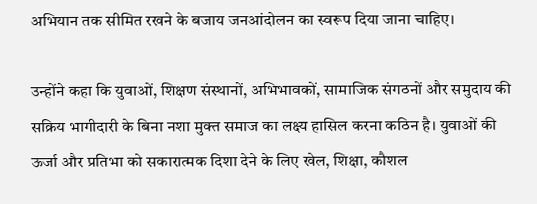अभियान तक सीमित रखने के बजाय जनआंदोलन का स्वरूप दिया जाना चाहिए।

उन्होंने कहा कि युवाओं, शिक्षण संस्थानों, अभिभावकों, सामाजिक संगठनों और समुदाय की सक्रिय भागीदारी के बिना नशा मुक्त समाज का लक्ष्य हासिल करना कठिन है। युवाओं की ऊर्जा और प्रतिभा को सकारात्मक दिशा देने के लिए खेल, शिक्षा, कौशल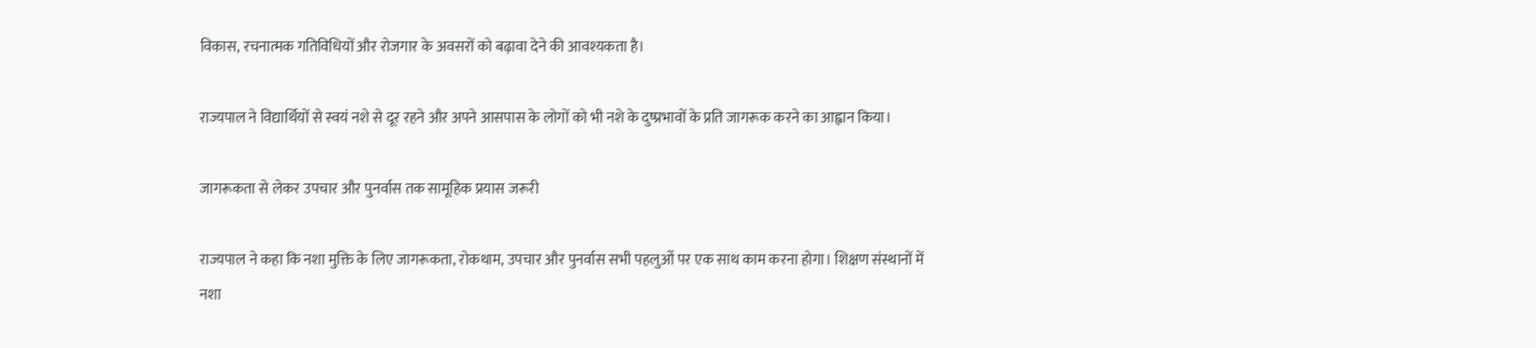विकास, रचनात्मक गतिविधियों और रोजगार के अवसरों को बढ़ावा देने की आवश्यकता है।

राज्यपाल ने विद्यार्थियों से स्वयं नशे से दूर रहने और अपने आसपास के लोगों को भी नशे के दुष्प्रभावों के प्रति जागरूक करने का आह्वान किया।

जागरूकता से लेकर उपचार और पुनर्वास तक सामूहिक प्रयास जरूरी

राज्यपाल ने कहा कि नशा मुक्ति के लिए जागरूकता, रोकथाम, उपचार और पुनर्वास सभी पहलुओं पर एक साथ काम करना होगा। शिक्षण संस्थानों में नशा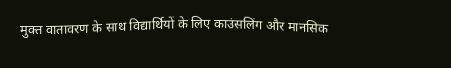मुक्त वातावरण के साथ विद्यार्थियों के लिए काउंसलिंग और मानसिक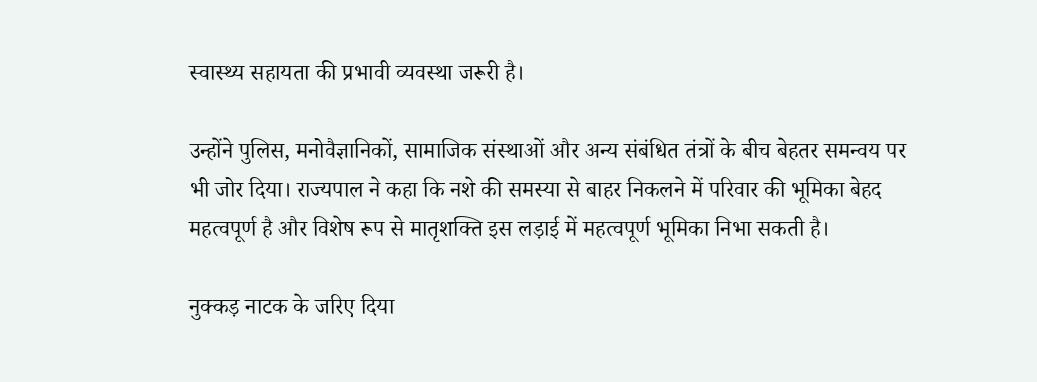स्वास्थ्य सहायता की प्रभावी व्यवस्था जरूरी है।

उन्होंने पुलिस, मनोवैज्ञानिकों, सामाजिक संस्थाओं और अन्य संबंधित तंत्रों के बीच बेहतर समन्वय पर भी जोर दिया। राज्यपाल ने कहा कि नशे की समस्या से बाहर निकलने में परिवार की भूमिका बेहद महत्वपूर्ण है और विशेष रूप से मातृशक्ति इस लड़ाई में महत्वपूर्ण भूमिका निभा सकती है।

नुक्कड़ नाटक के जरिए दिया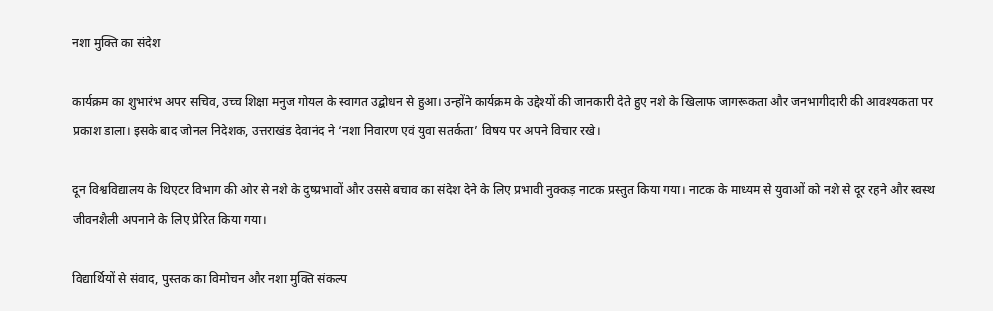नशा मुक्ति का संदेश

कार्यक्रम का शुभारंभ अपर सचिव, उच्च शिक्षा मनुज गोयल के स्वागत उद्बोधन से हुआ। उन्होंने कार्यक्रम के उद्देश्यों की जानकारी देते हुए नशे के खिलाफ जागरूकता और जनभागीदारी की आवश्यकता पर प्रकाश डाला। इसके बाद जोनल निदेशक, उत्तराखंड देवानंद ने ‘नशा निवारण एवं युवा सतर्कता’ विषय पर अपने विचार रखे।

दून विश्वविद्यालय के थिएटर विभाग की ओर से नशे के दुष्प्रभावों और उससे बचाव का संदेश देने के लिए प्रभावी नुक्कड़ नाटक प्रस्तुत किया गया। नाटक के माध्यम से युवाओं को नशे से दूर रहने और स्वस्थ जीवनशैली अपनाने के लिए प्रेरित किया गया।

विद्यार्थियों से संवाद, पुस्तक का विमोचन और नशा मुक्ति संकल्प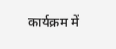कार्यक्रम में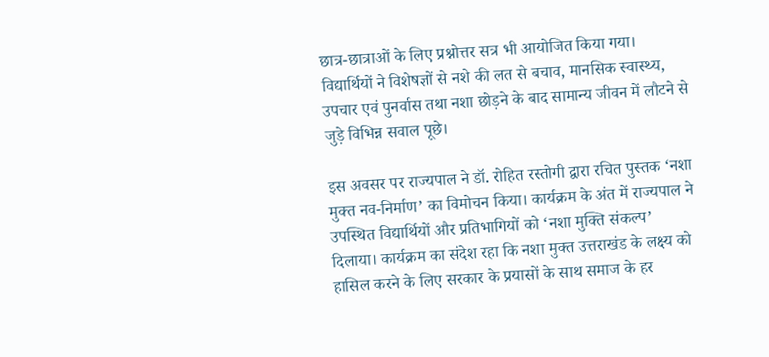छात्र-छात्राओं के लिए प्रश्नोत्तर सत्र भी आयोजित किया गया। विद्यार्थियों ने विशेषज्ञों से नशे की लत से बचाव, मानसिक स्वास्थ्य, उपचार एवं पुनर्वास तथा नशा छोड़ने के बाद सामान्य जीवन में लौटने से जुड़े विभिन्न सवाल पूछे।

इस अवसर पर राज्यपाल ने डॉ. रोहित रस्तोगी द्वारा रचित पुस्तक ‘नशा मुक्त नव-निर्माण’ का विमोचन किया। कार्यक्रम के अंत में राज्यपाल ने उपस्थित विद्यार्थियों और प्रतिभागियों को ‘नशा मुक्ति संकल्प’ दिलाया। कार्यक्रम का संदेश रहा कि नशा मुक्त उत्तराखंड के लक्ष्य को हासिल करने के लिए सरकार के प्रयासों के साथ समाज के हर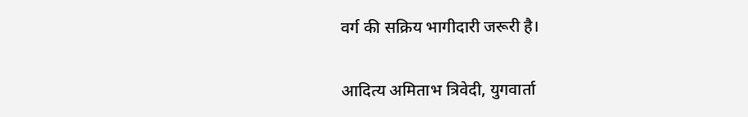वर्ग की सक्रिय भागीदारी जरूरी है।

आदित्य अमिताभ त्रिवेदी, युगवार्ता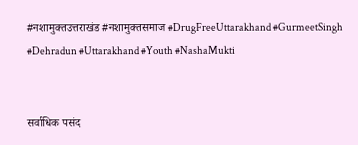#नशामुक्तउत्तराखंड #नशामुक्तसमाज #DrugFreeUttarakhand #GurmeetSingh #Dehradun #Uttarakhand #Youth #NashaMukti


सर्वाधिक पसंद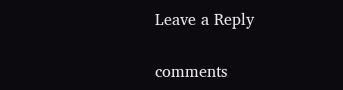Leave a Reply

comments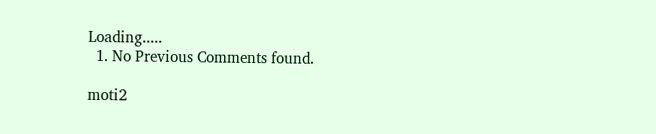Loading.....
  1. No Previous Comments found.

moti2